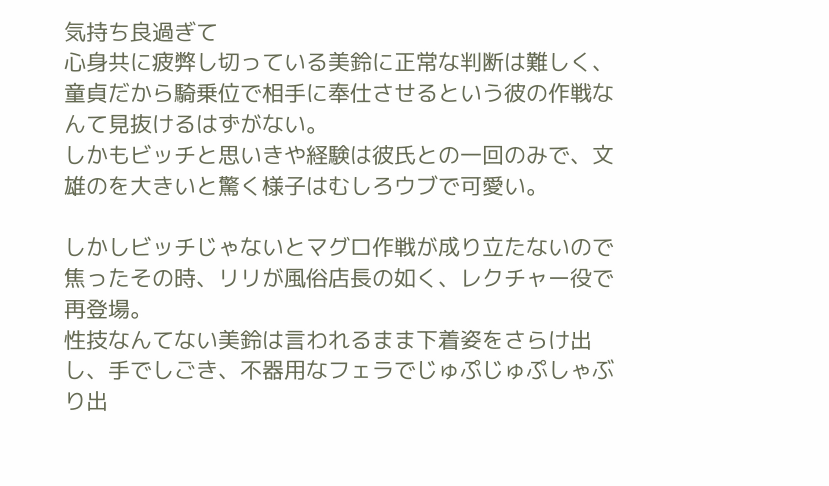気持ち良過ぎて
心身共に疲弊し切っている美鈴に正常な判断は難しく、童貞だから騎乗位で相手に奉仕させるという彼の作戦なんて見抜けるはずがない。
しかもビッチと思いきや経験は彼氏との一回のみで、文雄のを大きいと驚く様子はむしろウブで可愛い。

しかしビッチじゃないとマグロ作戦が成り立たないので焦ったその時、リリが風俗店長の如く、レクチャー役で再登場。
性技なんてない美鈴は言われるまま下着姿をさらけ出し、手でしごき、不器用なフェラでじゅぷじゅぷしゃぶり出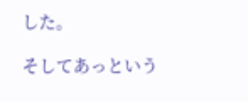した。

そしてあっという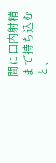間に口内射精まで持ち込むと、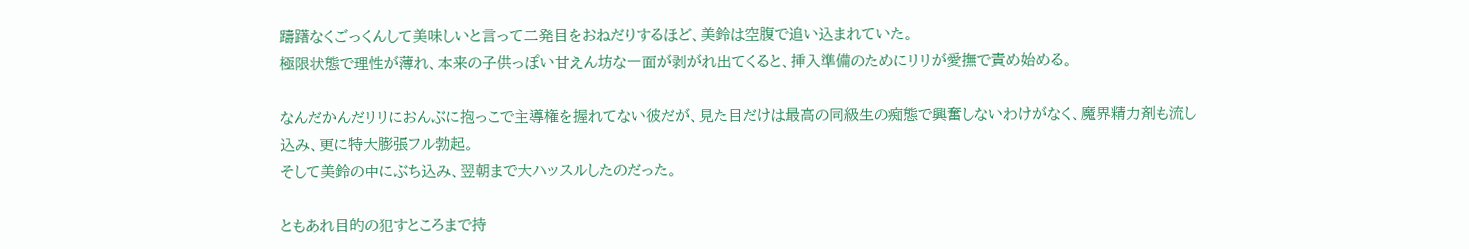躊躇なくごっくんして美味しいと言って二発目をおねだりするほど、美鈴は空腹で追い込まれていた。
極限状態で理性が薄れ、本来の子供っぽい甘えん坊な一面が剥がれ出てくると、挿入準備のためにリリが愛撫で責め始める。

なんだかんだリリにおんぶに抱っこで主導権を握れてない彼だが、見た目だけは最高の同級生の痴態で興奮しないわけがなく、魔界精力剤も流し込み、更に特大膨張フル勃起。
そして美鈴の中にぶち込み、翌朝まで大ハッスルしたのだった。

ともあれ目的の犯すところまで持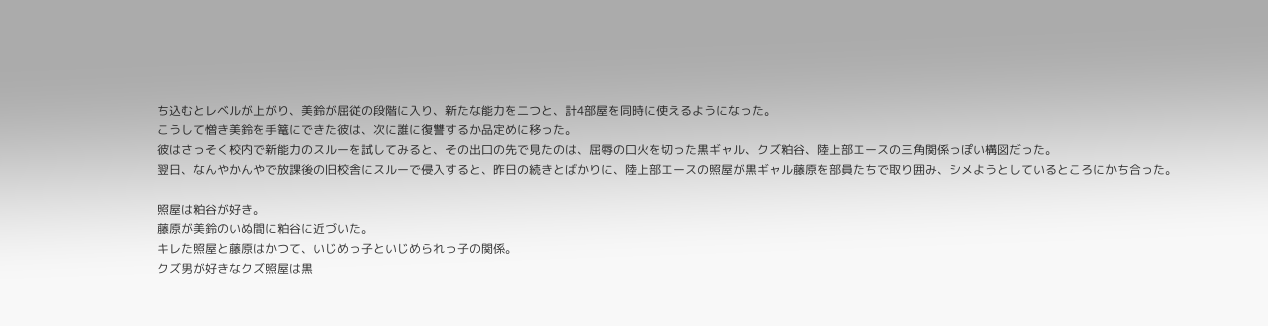ち込むとレベルが上がり、美鈴が屈従の段階に入り、新たな能力を二つと、計4部屋を同時に使えるようになった。
こうして憎き美鈴を手篭にできた彼は、次に誰に復讐するか品定めに移った。
彼はさっそく校内で新能力のスルーを試してみると、その出口の先で見たのは、屈辱の口火を切った黒ギャル、クズ粕谷、陸上部エースの三角関係っぽい構図だった。
翌日、なんやかんやで放課後の旧校舎にスルーで侵入すると、昨日の続きとばかりに、陸上部エースの照屋が黒ギャル藤原を部員たちで取り囲み、シメようとしているところにかち合った。

照屋は粕谷が好き。
藤原が美鈴のいぬ間に粕谷に近づいた。
キレた照屋と藤原はかつて、いじめっ子といじめられっ子の関係。
クズ男が好きなクズ照屋は黒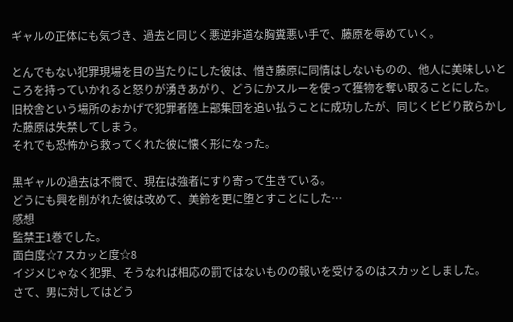ギャルの正体にも気づき、過去と同じく悪逆非道な胸糞悪い手で、藤原を辱めていく。

とんでもない犯罪現場を目の当たりにした彼は、憎き藤原に同情はしないものの、他人に美味しいところを持っていかれると怒りが湧きあがり、どうにかスルーを使って獲物を奪い取ることにした。
旧校舎という場所のおかげで犯罪者陸上部集団を追い払うことに成功したが、同じくビビり散らかした藤原は失禁してしまう。
それでも恐怖から救ってくれた彼に懐く形になった。

黒ギャルの過去は不憫で、現在は強者にすり寄って生きている。
どうにも興を削がれた彼は改めて、美鈴を更に堕とすことにした…
感想
監禁王1巻でした。
面白度☆7 スカッと度☆8
イジメじゃなく犯罪、そうなれば相応の罰ではないものの報いを受けるのはスカッとしました。
さて、男に対してはどう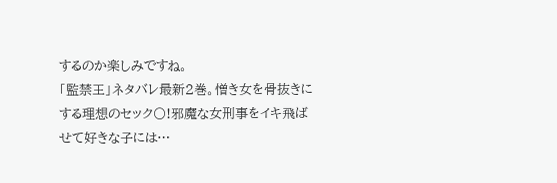するのか楽しみですね。
「監禁王」ネタバレ最新2巻。憎き女を骨抜きにする理想のセック〇!邪魔な女刑事をイキ飛ばせて好きな子には…